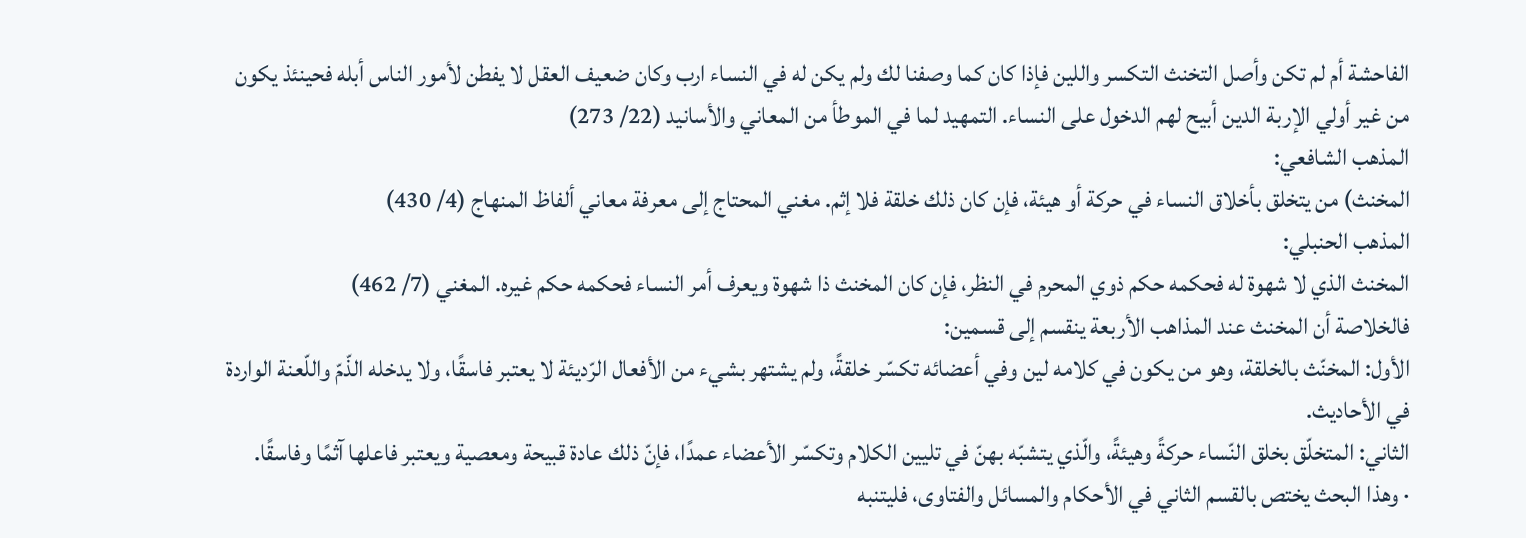الفاحشة أم لم تكن وأصل التخنث التكسر واللين فإذا كان كما وصفنا لك ولم يكن له في النساء ارب وكان ضعيف العقل لا يفطن لأمور الناس أبله فحينئذ يكون من غير أولي الإربة الدين أبيح لهم الدخول على النساء. التمهيد لما في الموطأ من المعاني والأسانيد (22/ 273)
المذهب الشافعي:
المخنث) من يتخلق بأخلاق النساء في حركة أو هيئة، فإن كان ذلك خلقة فلا إثم. مغني المحتاج إلى معرفة معاني ألفاظ المنهاج (4/ 430)
المذهب الحنبلي:
المخنث الذي لا شهوة له فحكمه حكم ذوي المحرم في النظر، فإن كان المخنث ذا شهوة ويعرف أمر النساء فحكمه حكم غيره. المغني (7/ 462)
فالخلاصة أن المخنث عند المذاهب الأربعة ينقسم إلى قسمين:
الأول: المخنّث بالخلقة، وهو من يكون في كلامه لين وفي أعضائه تكسّر خلقةً، ولم يشتهر بشيء من الأفعال الرّديئة لا يعتبر فاسقًا، ولا يدخله الذّمّ واللّعنة الواردة في الأحاديث.
الثاني: المتخلّق بخلق النّساء حركةً وهيئةً، والّذي يتشبّه بهنّ في تليين الكلام وتكسّر الأعضاء عمدًا، فإنّ ذلك عادة قبيحة ومعصية ويعتبر فاعلها آثمًا وفاسقًا.
· وهذا البحث يختص بالقسم الثاني في الأحكام والمسائل والفتاوى، فليتنبه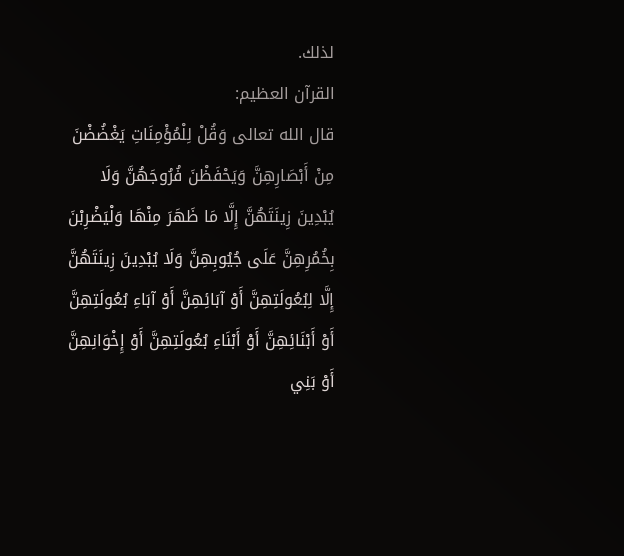لذلك.
القرآن العظيم:
قال الله تعالى وَقُلْ لِلْمُؤْمِنَاتِ يَغْضُضْنَ مِنْ أَبْصَارِهِنَّ وَيَحْفَظْنَ فُرُوجَهُنَّ وَلَا يُبْدِينَ زِينَتَهُنَّ إِلَّا مَا ظَهَرَ مِنْهَا وَلْيَضْرِبْنَ بِخُمُرِهِنَّ عَلَى جُيُوبِهِنَّ وَلَا يُبْدِينَ زِينَتَهُنَّ إِلَّا لِبُعُولَتِهِنَّ أَوْ آبَائِهِنَّ أَوْ آبَاءِ بُعُولَتِهِنَّ أَوْ أَبْنَائِهِنَّ أَوْ أَبْنَاءِ بُعُولَتِهِنَّ أَوْ إِخْوَانِهِنَّ أَوْ بَنِي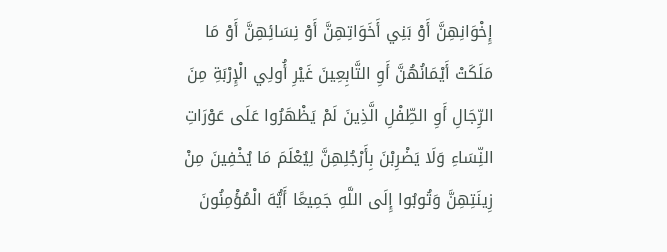إِخْوَانِهِنَّ أَوْ بَنِي أَخَوَاتِهِنَّ أَوْ نِسَائِهِنَّ أَوْ مَا مَلَكَتْ أَيْمَانُهُنَّ أَوِ التَّابِعِينَ غَيْرِ أُولِي الْإِرْبَةِ مِنَ الرِّجَالِ أَوِ الطِّفْلِ الَّذِينَ لَمْ يَظْهَرُوا عَلَى عَوْرَاتِ النِّسَاءِ وَلَا يَضْرِبْنَ بِأَرْجُلِهِنَّ لِيُعْلَمَ مَا يُخْفِينَ مِنْ زِينَتِهِنَّ وَتُوبُوا إِلَى اللَّهِ جَمِيعًا أَيُّهَ الْمُؤْمِنُونَ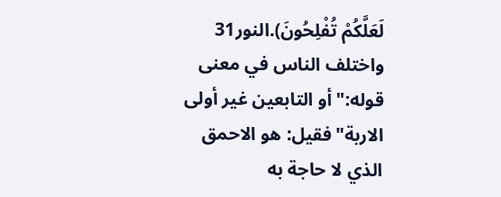لَعَلَّكُمْ تُفْلِحُونَ).النور31
واختلف الناس في معنى قوله:"أو التابعين غير أولى الاربة"فقيل: هو الاحمق الذي لا حاجة به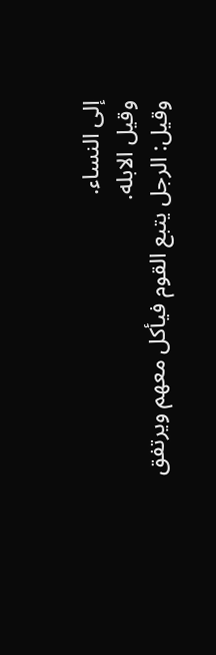إلى النساء.
وقيل الابله.
وقيل: الرجل يتبع القوم فيأكل معهم ويرتفق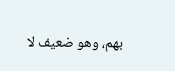بهم، وهو ضعيف لا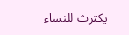يكترث للنساء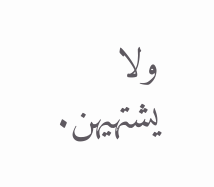ولا يشتهيهن.